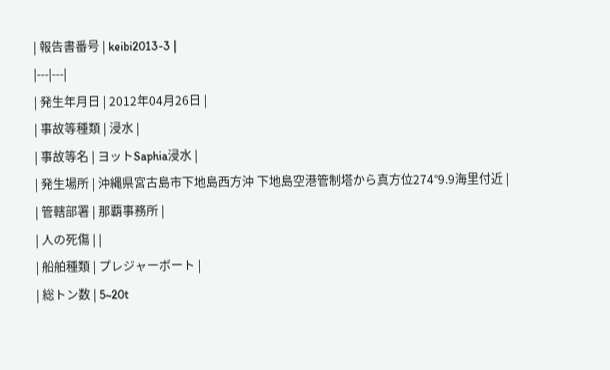| 報告書番号 | keibi2013-3 |
|---|---|
| 発生年月日 | 2012年04月26日 |
| 事故等種類 | 浸水 |
| 事故等名 | ヨットSaphia浸水 |
| 発生場所 | 沖縄県宮古島市下地島西方沖 下地島空港管制塔から真方位274°9.9海里付近 |
| 管轄部署 | 那覇事務所 |
| 人の死傷 | |
| 船舶種類 | プレジャーボート |
| 総トン数 | 5~20t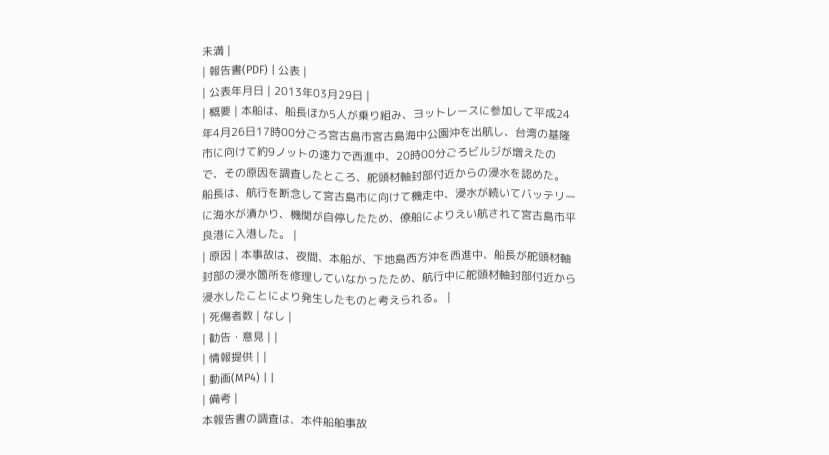未満 |
| 報告書(PDF) | 公表 |
| 公表年月日 | 2013年03月29日 |
| 概要 | 本船は、船長ほか5人が乗り組み、ヨットレースに参加して平成24年4月26日17時00分ごろ宮古島市宮古島海中公園沖を出航し、台湾の基隆市に向けて約9ノットの速力で西進中、20時00分ごろビルジが増えたので、その原因を調査したところ、舵頭材軸封部付近からの浸水を認めた。 船長は、航行を断念して宮古島市に向けて機走中、浸水が続いてバッテリーに海水が漬かり、機関が自停したため、僚船によりえい航されて宮古島市平良港に入港した。 |
| 原因 | 本事故は、夜間、本船が、下地島西方沖を西進中、船長が舵頭材軸封部の浸水箇所を修理していなかったため、航行中に舵頭材軸封部付近から浸水したことにより発生したものと考えられる。 |
| 死傷者数 | なし |
| 勧告・意見 | |
| 情報提供 | |
| 動画(MP4) | |
| 備考 |
本報告書の調査は、本件船舶事故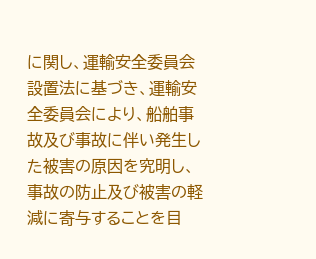に関し、運輸安全委員会設置法に基づき、運輸安全委員会により、船舶事故及び事故に伴い発生した被害の原因を究明し、事故の防止及び被害の軽減に寄与することを目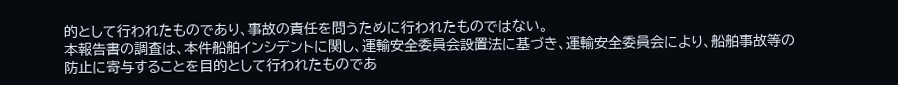的として行われたものであり、事故の責任を問うために行われたものではない。
本報告書の調査は、本件船舶インシデントに関し、運輸安全委員会設置法に基づき、運輸安全委員会により、船舶事故等の防止に寄与することを目的として行われたものであ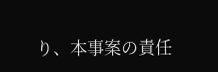り、本事案の責任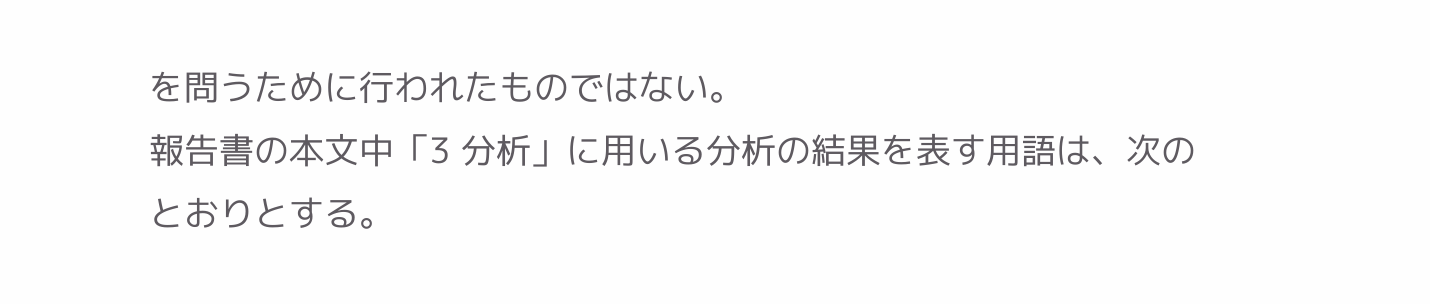を問うために行われたものではない。
報告書の本文中「3 分析」に用いる分析の結果を表す用語は、次のとおりとする。